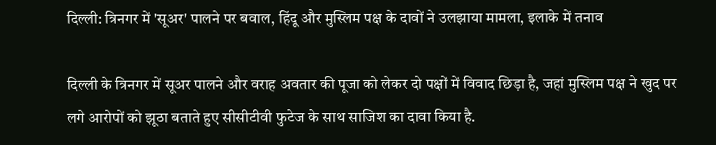दिल्ली: त्रिनगर में 'सूअर' पालने पर बवाल, हिंदू और मुस्लिम पक्ष के दावों ने उलझाया मामला, इलाके में तनाव

दिल्ली के त्रिनगर में सूअर पालने और वराह अवतार की पूजा को लेकर दो पक्षों में विवाद छिड़ा है, जहां मुस्लिम पक्ष ने खुद पर लगे आरोपों को झूठा बताते हुए सीसीटीवी फुटेज के साथ साजिश का दावा किया है.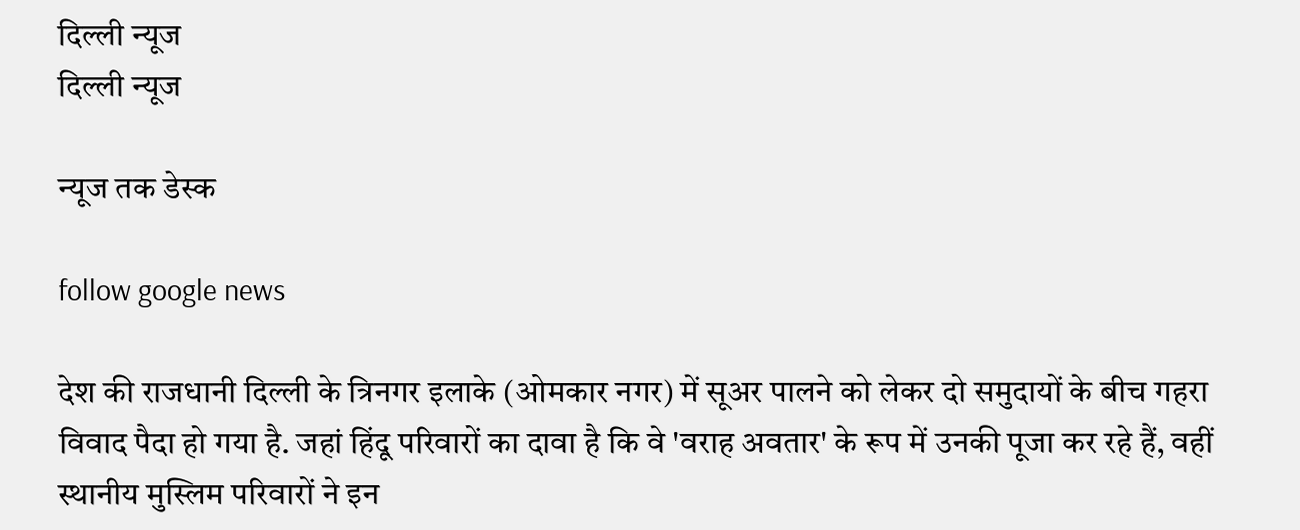दिल्ली न्यूज
दिल्ली न्यूज

न्यूज तक डेस्क

follow google news

देश की राजधानी दिल्ली के त्रिनगर इलाके (ओमकार नगर) में सूअर पालने को लेकर दो समुदायों के बीच गहरा विवाद पैदा हो गया है. जहां हिंदू परिवारों का दावा है कि वे 'वराह अवतार' के रूप में उनकी पूजा कर रहे हैं, वहीं स्थानीय मुस्लिम परिवारों ने इन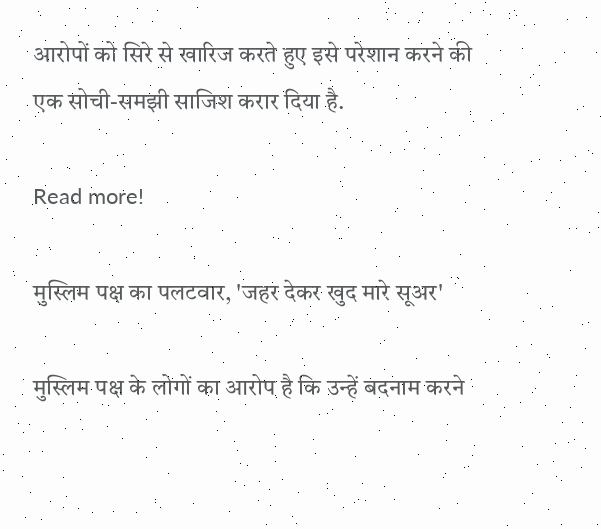आरोपों को सिरे से खारिज करते हुए इसे परेशान करने की एक सोची-समझी साजिश करार दिया है.

Read more!

मुस्लिम पक्ष का पलटवार, 'जहर देकर खुद मारे सूअर'

मुस्लिम पक्ष के लोगों का आरोप है कि उन्हें बदनाम करने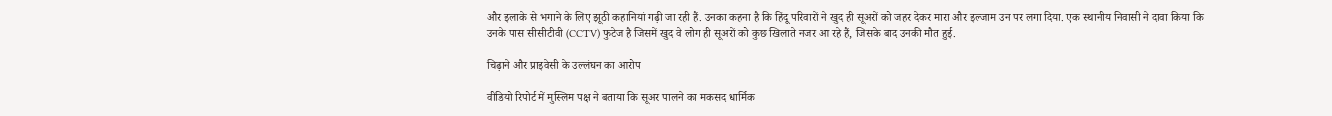और इलाके से भगाने के लिए झूठी कहानियां गढ़ी जा रही हैं. उनका कहना है कि हिंदू परिवारों ने खुद ही सूअरों को जहर देकर मारा और इल्जाम उन पर लगा दिया. एक स्थानीय निवासी ने दावा किया कि उनके पास सीसीटीवी (CCTV) फुटेज है जिसमें खुद वे लोग ही सूअरों को कुछ खिलाते नजर आ रहे हैं, जिसके बाद उनकी मौत हुई.

चिढ़ाने और प्राइवेसी के उल्लंघन का आरोप

वीडियो रिपोर्ट में मुस्लिम पक्ष ने बताया कि सूअर पालने का मकसद धार्मिक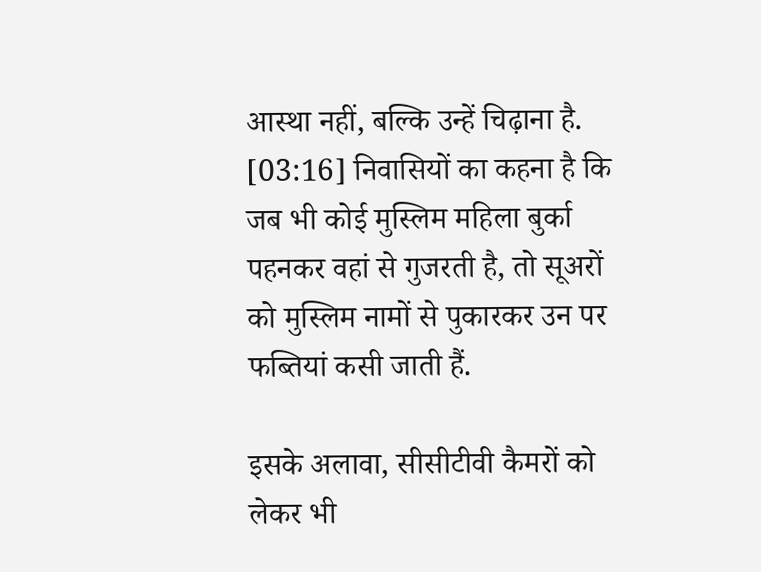आस्था नहीं, बल्कि उन्हें चिढ़ाना है. [03:16] निवासियों का कहना है कि जब भी कोई मुस्लिम महिला बुर्का पहनकर वहां से गुजरती है, तो सूअरों को मुस्लिम नामों से पुकारकर उन पर फब्तियां कसी जाती हैं.

इसके अलावा, सीसीटीवी कैमरों को लेकर भी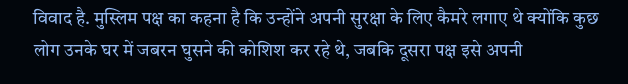विवाद है. मुस्लिम पक्ष का कहना है कि उन्होंने अपनी सुरक्षा के लिए कैमरे लगाए थे क्योंकि कुछ लोग उनके घर में जबरन घुसने की कोशिश कर रहे थे, जबकि दूसरा पक्ष इसे अपनी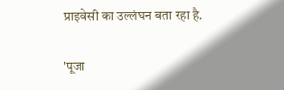प्राइवेसी का उल्लंघन बता रहा है.

'पूजा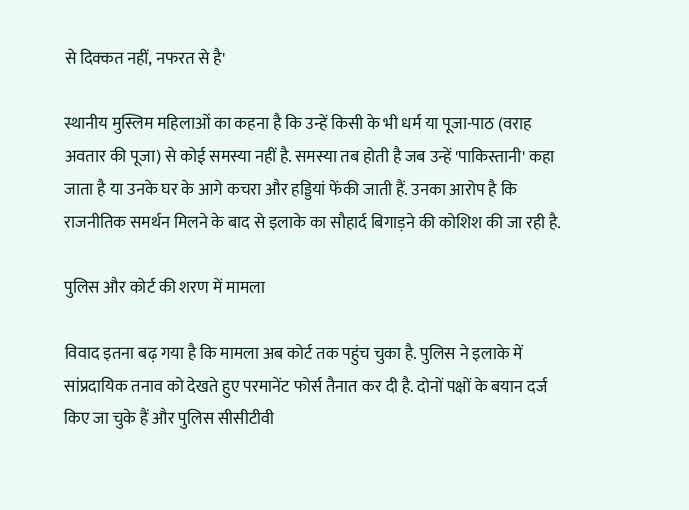से दिक्कत नहीं, नफरत से है'

स्थानीय मुस्लिम महिलाओं का कहना है कि उन्हें किसी के भी धर्म या पूजा-पाठ (वराह अवतार की पूजा) से कोई समस्या नहीं है. समस्या तब होती है जब उन्हें 'पाकिस्तानी' कहा जाता है या उनके घर के आगे कचरा और हड्डियां फेंकी जाती हैं. उनका आरोप है कि राजनीतिक समर्थन मिलने के बाद से इलाके का सौहार्द बिगाड़ने की कोशिश की जा रही है.

पुलिस और कोर्ट की शरण में मामला

विवाद इतना बढ़ गया है कि मामला अब कोर्ट तक पहुंच चुका है. पुलिस ने इलाके में सांप्रदायिक तनाव को देखते हुए परमानेंट फोर्स तैनात कर दी है. दोनों पक्षों के बयान दर्ज किए जा चुके हैं और पुलिस सीसीटीवी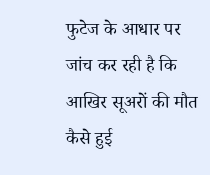फुटेज के आधार पर जांच कर रही है कि आखिर सूअरों की मौत कैसे हुई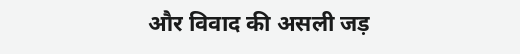और विवाद की असली जड़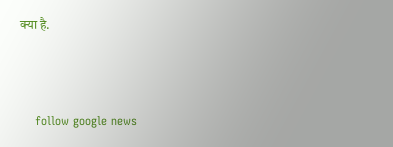क्या है.



    follow google news